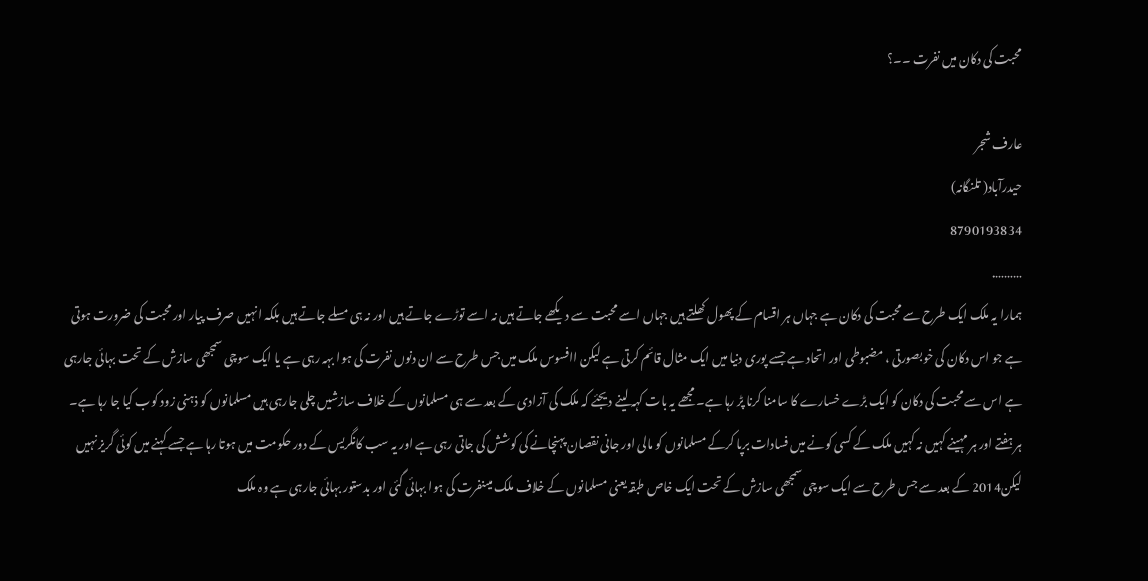محبت کی دکان میں نفرت ۔۔؟

عارف شجر
حیدرآباد( تلنگانہ)
8790193834
……….
ہمارا یہ ملک ایک طرح سے محبت کی دکان ہے جہاں ہر اقسام کے پھول کھلتے ہیں جہاں اسے محبت سے دیکھے جاتے ہیں نہ اسے توڑے جاتے ہیں اور نہ ہی مسلے جاتے ہیں بلکہ انہیں صرف پیار اور محبت کی ضرورت ہوتی ہے جو اس دکان کی خوبصورتی ، مضبوطی اور اتحاد ہے جسے پوری دنیا میں ایک مثال قائم کرتی ہے لیکن اافسوس ملک میں جس طرح سے ان دنوں نفرت کی ہوا بہہ رہی ہے یا ایک سوچی سمجھی سازش کے تحت بہائی جارہی ہے اس سے محبت کی دکان کو ایک بڑے خسارے کا سامنا کرنا پڑ رہا ہے۔ مجھے یہ بات کہہ لینے دیجئے کہ ملک کی آزادی کے بعد سے ہی مسلمانوں کے خلاف سازشیں چلی جارہی ہیں مسلمانوں کو ذہنی زود کوب کیا جا رہا ہے۔ ہر ہفتے اور ہر مہینے کہیں نہ کہیں ملک کے کسی کونے میں فسادات برپا کرکے مسلمانوں کو مالی اور جانی نقصان پہنچانے کی کوشش کی جاتی رہی ہے اور یہ سب کانگریس کے دور حکومت میں ہوتا رہا ہے جسے کہنے میں کوئی گریز نہیں لیکن2014 کے بعد سے جس طرح سے ایک سوچی سمجھی سازش کے تحت ایک خاص طبقہ یعنی مسلمانوں کے خلاف ملک میںنفرت کی ہوا بہائی گئی اور بدستور بہائی جارہی ہے وہ ملک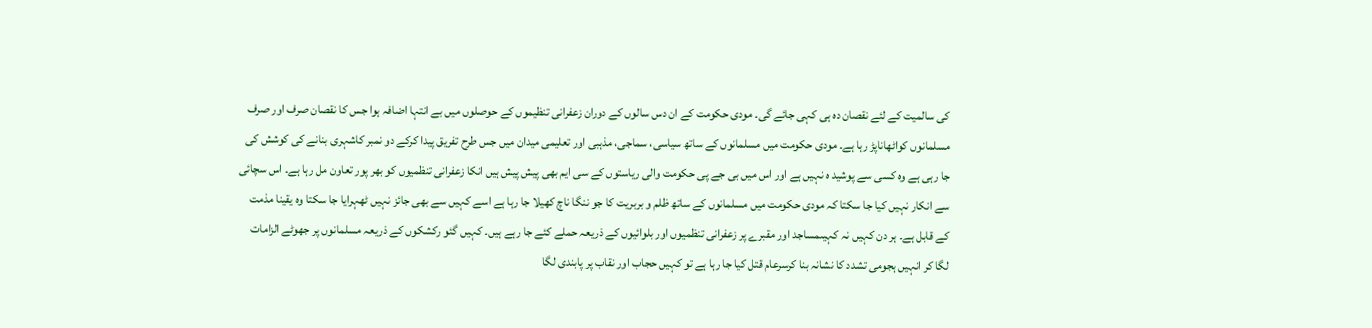کی سالمیت کے لئے نقصان دہ ہی کہی جائے گی۔ مودی حکومت کے ان دس سالوں کے دوران زعفرانی تنظیموں کے حوصلوں میں بے انتہا اضافہ ہوا جس کا نقصان صرف اور صرف مسلمانوں کواٹھاناپڑ رہا ہے۔ مودی حکومت میں مسلمانوں کے ساتھ سیاسی، سماجی، مذہبی اور تعلیمی میدان میں جس طرح تفریق پیدا کرکے دو نمبر کاشہری بنانے کی کوشش کی جا رہی ہے وہ کسی سے پوشید ہ نہیں ہے اور اس میں بی جے پی حکومت والی ریاستوں کے سی ایم بھی پیش پیش ہیں انکا زعفرانی تنظمیوں کو بھر پور تعاون مل رہا ہے۔ اس سچائی سے انکار نہیں کیا جا سکتا کہ مودی حکومت میں مسلمانوں کے ساتھ ظلم و بربریت کا جو ننگا ناچ کھیلا جا رہا ہے اسے کہیں سے بھی جائز نہیں ٹھہرایا جا سکتا وہ یقینا مذمت کے قابل ہے۔ ہر دن کہیں نہ کہیںمساجد اور مقبرے پر زعفرانی تنظمیوں اور بلوائیوں کے ذریعہ حملے کئے جا رہے ہیں۔ کہیں گئو رکشکوں کے ذریعہ مسلمانوں پر جھوٹے الزامات لگا کر انہیں ہجومی تشدد کا نشانہ بنا کرسرعام قتل کیا جا رہا ہے تو کہیں حجاب اور نقاب پر پابندی لگا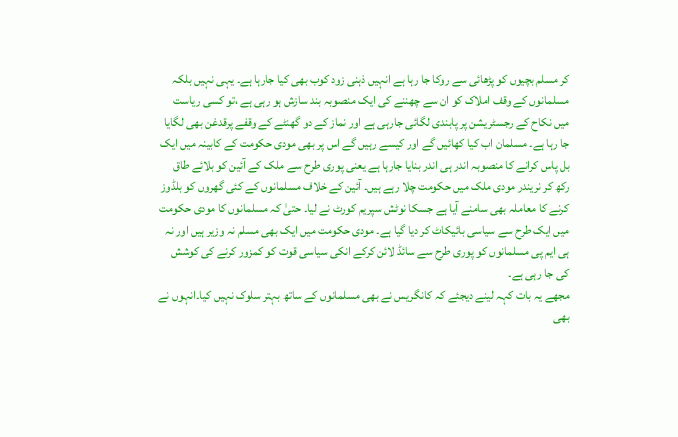کر مسلم بچیوں کو پڑھائی سے روکا جا رہا ہے انہیں ذہنی زود کوب بھی کیا جارہا ہے۔ یہی نہیں بلکہ مسلمانوں کے وقف املاک کو ان سے چھننے کی ایک منصوبہ بند سازش ہو رہی ہے ،تو کسی ریاست میں نکاح کے رجسٹریشن پر پابندی لگائی جارہی ہے اور نماز کے دو گھنٹے کے وقفے پرقدغن بھی لگایا جا رہا ہے۔ مسلمان اب کیا کھائیں گے اور کیسے رہیں گے اس پر بھی مودی حکومت کے کابینہ میں ایک بل پاس کرانے کا منصوبہ اندر ہی اندر بنایا جارہا ہے یعنی پوری طرح سے ملک کے آئین کو بلائے طاق رکھ کر نریندر مودی ملک میں حکومت چلا رہے ہیں۔ آئین کے خلاف مسلمانوں کے کئی گھروں کو بلڈوز کرنے کا معاملہ بھی سامنے آیا ہے جسکا نوٹش سپریم کورٹ نے لیا۔ حتیٰ کہ مسلمانوں کا مودی حکومت میں ایک طرح سے سیاسی بائیکاٹ کر دیا گیا ہے۔ مودی حکومت میں ایک بھی مسلم نہ وزیر ہیں اور نہ ہی ایم پی مسلمانوں کو پوری طرح سے سائڈ لائن کرکے انکی سیاسی قوت کو کمزور کرنے کی کوشش کی جا رہی ہے۔
مجھے یہ بات کہہ لینے دیجئے کہ کانگریس نے بھی مسلمانوں کے ساتھ بہتر سلوک نہیں کیا۔انہوں نے بھی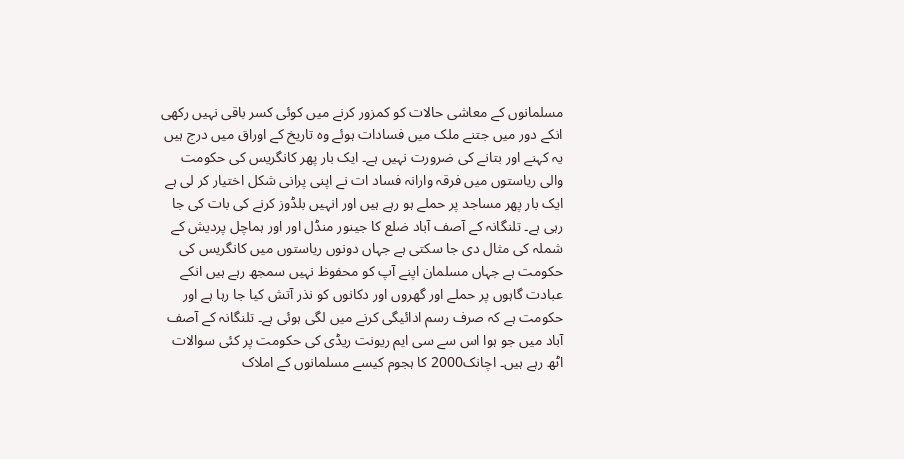مسلمانوں کے معاشی حالات کو کمزور کرنے میں کوئی کسر باقی نہیں رکھی انکے دور میں جتنے ملک میں فسادات ہوئے وہ تاریخ کے اوراق میں درج ہیں یہ کہنے اور بتانے کی ضرورت نہیں ہے۔ ایک بار پھر کانگریس کی حکومت والی ریاستوں میں فرقہ وارانہ فساد ات نے اپنی پرانی شکل اختیار کر لی ہے ایک بار پھر مساجد پر حملے ہو رہے ہیں اور انہیں بلڈوز کرنے کی بات کی جا رہی ہے۔ تلنگانہ کے آصف آباد ضلع کا جینور منڈل اور اور ہماچل پردیش کے شملہ کی مثال دی جا سکتی ہے جہاں دونوں ریاستوں میں کانگریس کی حکومت ہے جہاں مسلمان اپنے آپ کو محفوظ نہیں سمجھ رہے ہیں انکے عبادت گاہوں پر حملے اور گھروں اور دکانوں کو نذر آتش کیا جا رہا ہے اور حکومت ہے کہ صرف رسم ادائیگی کرنے میں لگی ہوئی ہے۔ تلنگانہ کے آصف آباد میں جو ہوا اس سے سی ایم ریونت ریڈی کی حکومت پر کئی سوالات اٹھ رہے ہیں۔ اچانک2000 کا ہجوم کیسے مسلمانوں کے املاک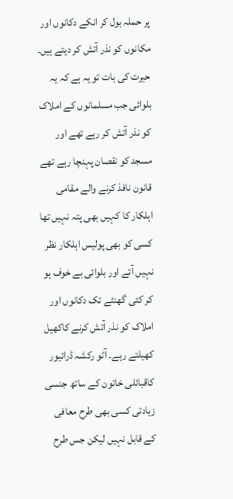پر حملہ بول کر انکے دکانوں اور مکانوں کو نذر آتش کر دیتے ہیں۔ حیرت کی بات تو یہ ہے کہ یہ بلوائی جب مسلمانوں کے املاک کو نذر آتش کر رہے تھے اور مسجد کو نقصان پہنچا رہے تھے قانون نافذ کرنے والے مقامی اہلکار کا کہیں بھی پتہ نہیں تھا کسی کو بھی پولیس اہلکار نظر نہیں آئے اور بلوائی بے خوف ہو کر کئی گھنٹے تک دکانوں اور املاک کو نذر آتش کرنے کاکھیل کھیلتے رہے۔ آٹو رکشہ ڈرائیور کاقبائلی خاتون کے ساتھ جنسی زیادتی کسی بھی طرح معافی کے قابل نہیں لیکن جس طرح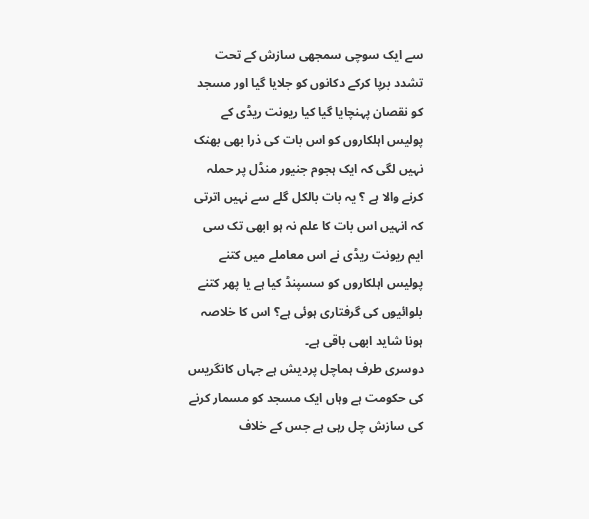سے ایک سوچی سمجھی سازش کے تحت تشدد برپا کرکے دکانوں کو جلایا گیا اور مسجد کو نقصان پہنچایا گیا کیا ریونت ریڈی کے پولیس اہلکاروں کو اس بات کی ذرا بھی بھنک نہیں لگی کہ ایک ہجوم جنیور منڈل پر حملہ کرنے والا ہے ؟ یہ بات بالکل گلے سے نہیں اترتی کہ انہیں اس بات کا علم نہ ہو ابھی تک سی ایم ریونت ریڈی نے اس معاملے میں کتنے پولیس اہلکاروں کو سسپنڈ کیا ہے یا پھر کتنے بلوائیوں کی گرفتاری ہوئی ہے؟ اس کا خلاصہ ہونا شاید ابھی باقی ہے۔
دوسری طرف ہماچل پردیش ہے جہاں کانگریس کی حکومت ہے وہاں ایک مسجد کو مسمار کرنے کی سازش چل رہی ہے جس کے خلاف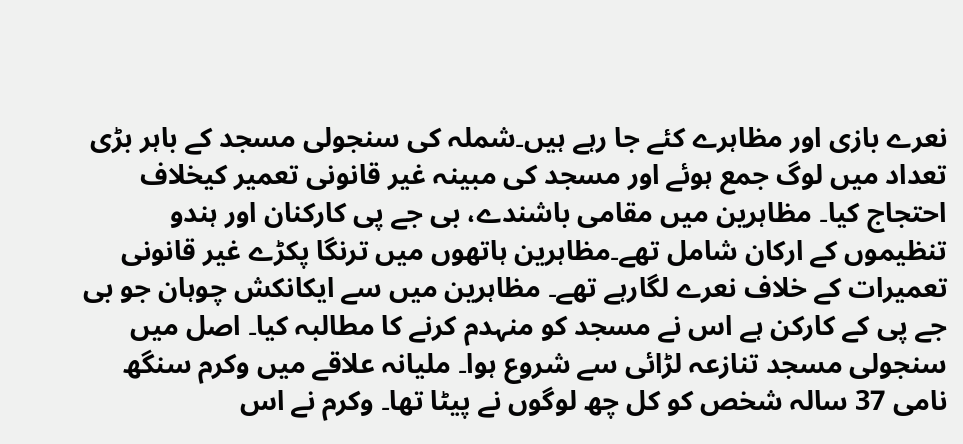نعرے بازی اور مظاہرے کئے جا رہے ہیں۔شملہ کی سنجولی مسجد کے باہر بڑی تعداد میں لوگ جمع ہوئے اور مسجد کی مبینہ غیر قانونی تعمیر کیخلاف احتجاج کیا۔ مظاہرین میں مقامی باشندے، بی جے پی کارکنان اور ہندو تنظیموں کے ارکان شامل تھے۔مظاہرین ہاتھوں میں ترنگا پکڑے غیر قانونی تعمیرات کے خلاف نعرے لگارہے تھے۔ مظاہرین میں سے ایکانکش چوہان جو بی جے پی کے کارکن ہے اس نے مسجد کو منہدم کرنے کا مطالبہ کیا۔ اصل میں سنجولی مسجد تنازعہ لڑائی سے شروع ہوا۔ ملیانہ علاقے میں وکرم سنگھ نامی 37 سالہ شخص کو کل چھ لوگوں نے پیٹا تھا۔ وکرم نے اس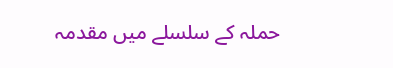حملہ کے سلسلے میں مقدمہ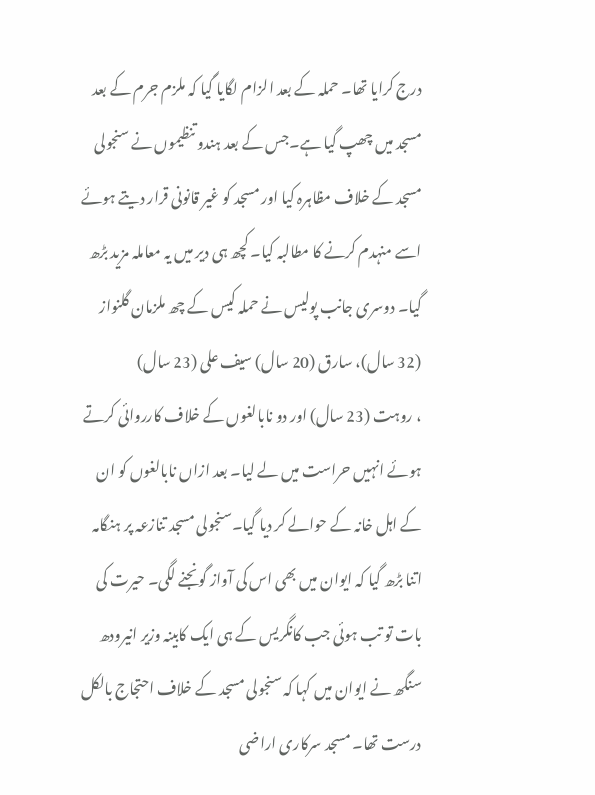درج کرایا تھا۔ حملہ کے بعد الزام لگایا گیا کہ ملزم جرم کے بعد مسجد میں چھپ گیا ہے۔جس کے بعد ہندو تنظیموں نے سنجولی مسجد کے خلاف مظاہرہ کیا اور مسجد کو غیر قانونی قرار دیتے ہوئے اسے منہدم کرنے کا مطالبہ کیا۔ کچھ ہی دیر میں یہ معاملہ مزید بڑھ گیا۔ دوسری جانب پولیس نے حملہ کیس کے چھ ملزمان گلنواز (32 سال)، سارق (20 سال) سیف علی (23 سال)
، روہت (23 سال) اور دو نابالغوں کے خلاف کارروائی کرتے ہوئے انہیں حراست میں لے لیا۔ بعد ازاں نابالغوں کو ان کے اہل خانہ کے حوالے کر دیا گیا۔سنجولی مسجد تنازعہ پر ہنگامہ اتنا بڑھ گیا کہ ایوان میں بھی اس کی آواز گونجنے لگی۔ حیرت کی بات تو تب ہوئی جب کانگریس کے ہی ایک کابینہ وزیر انیرودھ سنگھ نے ایوان میں کہا کہ سنجولی مسجد کے خلاف احتجاج بالکل درست تھا۔ مسجد سرکاری اراضی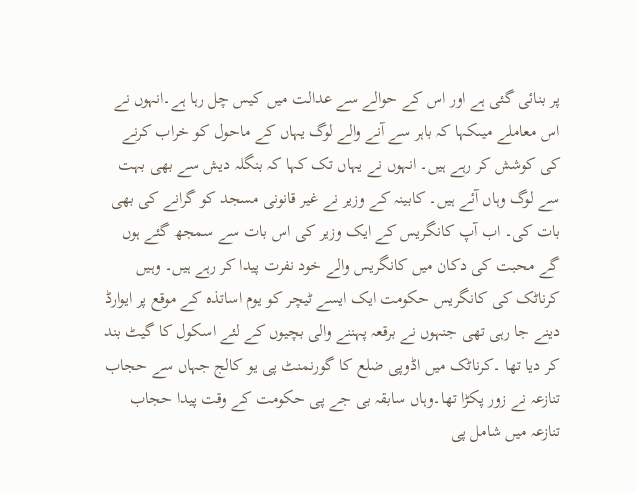پر بنائی گئی ہے اور اس کے حوالے سے عدالت میں کیس چل رہا ہے۔انہوں نے اس معاملے میںکہا کہ باہر سے آنے والے لوگ یہاں کے ماحول کو خراب کرنے کی کوشش کر رہے ہیں۔ انہوں نے یہاں تک کہا کہ بنگلہ دیش سے بھی بہت سے لوگ وہاں آئے ہیں۔ کابینہ کے وزیر نے غیر قانونی مسجد کو گرانے کی بھی بات کی۔ اب آپ کانگریس کے ایک وزیر کی اس بات سے سمجھ گئے ہوں گے محبت کی دکان میں کانگریس والے خود نفرت پیدا کر رہے ہیں۔ وہیں کرناٹک کی کانگریس حکومت ایک ایسے ٹیچر کو یوم اساتذہ کے موقع پر ایوارڈ دینے جا رہی تھی جنہوں نے برقعہ پہننے والی بچیوں کے لئے اسکول کا گیٹ بند کر دیا تھا ۔کرناٹک میں اڈوپی ضلع کا گورنمنٹ پی یو کالج جہاں سے حجاب تنازعہ نے زور پکڑا تھا۔وہاں سابقہ بی جے پی حکومت کے وقت پیدا حجاب تنازعہ میں شامل پی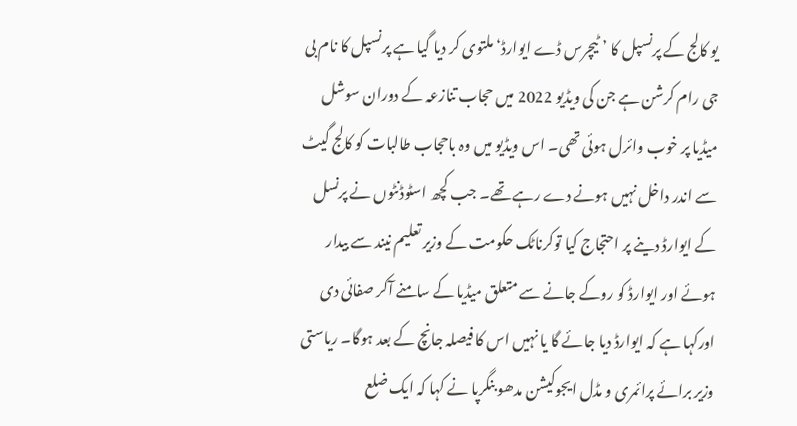یو کالج کے پرنسپل کا ’ٹیچرس ڈے ایوارڈ‘ ملتوی کر دیا گیا ہے پرنسپل کا نام بی جی رام کرشن ہے جن کی ویڈیو 2022 میں حجاب تنازعہ کے دوران سوشل میڈیا پر خوب وائرل ہوئی تھی۔ اس ویڈیو میں وہ باحجاب طالبات کو کالج گیٹ سے اندر داخل نہیں ہونے دے رہے تھے۔ جب کچھ اسٹوڈنٹوں نے پرنسل کے ایوارڈ دینے پر احتجاج کیا توکرناٹک حکومت کے وزیر تعلیم نیند سے بیدار ہوئے اور ایوارڈ کو روکے جانے سے متعلق میڈیا کے سامنے آکر صفائی دی اورکہا ہے کہ ایوارڈ دیا جائے گا یا نہیں اس کا فیصلہ جانچ کے بعد ہوگا۔ ریاستی وزیر برائے پرائمری و مڈل ایجوکیشن مدھو بنگرپا نے کہا کہ ایک ضلع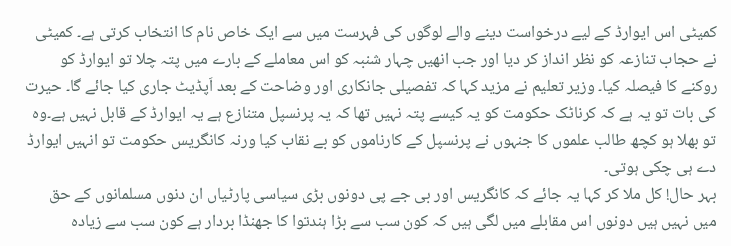کمیٹی اس ایوارڈ کے لیے درخواست دینے والے لوگوں کی فہرست میں سے ایک خاص نام کا انتخاب کرتی ہے۔ کمیٹی نے حجاب تنازعہ کو نظر انداز کر دیا اور جب انھیں چہار شنبہ کو اس معاملے کے بارے میں پتہ چلا تو ایوارڈ کو روکنے کا فیصلہ کیا۔ وزیر تعلیم نے مزید کہا کہ تفصیلی جانکاری اور وضاحت کے بعد اَپڈیٹ جاری کیا جائے گا۔ حیرت کی بات تو یہ ہے کہ کرناٹک حکومت کو یہ کیسے پتہ نہیں تھا کہ یہ پرنسپل متنازع ہے یہ ایوارڈ کے قابل نہیں ہے۔وہ تو بھلا ہو کچھ طالب علموں کا جنہوں نے پرنسپل کے کارناموں کو بے نقاب کیا ورنہ کانگریس حکومت تو انہیں ایوارڈ دے ہی چکی ہوتی۔
بہر حال! کل ملا کر کہا یہ جائے کہ کانگریس اور بی جے پی دونوں بڑی سیاسی پارٹیاں ان دنوں مسلمانوں کے حق میں نہیں ہیں دونوں اس مقابلے میں لگی ہیں کہ کون سب سے بڑا ہندتوا کا جھنڈا بردار ہے کون سب سے زیادہ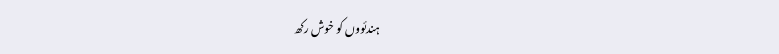ہندئووں کو خوش رکھ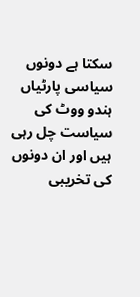سکتا ہے دونوں سیاسی پارٹیاں ہندو ووٹ کی سیاست چل رہی ہیں اور ان دونوں کی تخریبی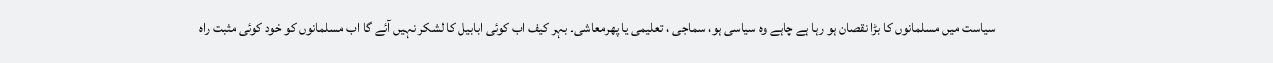سیاست میں مسلمانوں کا بڑا نقصان ہو رہا ہے چاہے وہ سیاسی ہو، سماجی ، تعلیمی یا پھرمعاشی۔ بہر کیف اب کوئی ابابیل کا لشکر نہیں آئے گا اب مسلمانوں کو خود کوئی مثبت راہ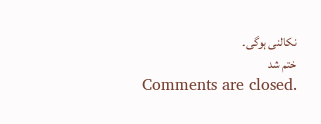نکالنی ہوگی۔
ختم شد
Comments are closed.